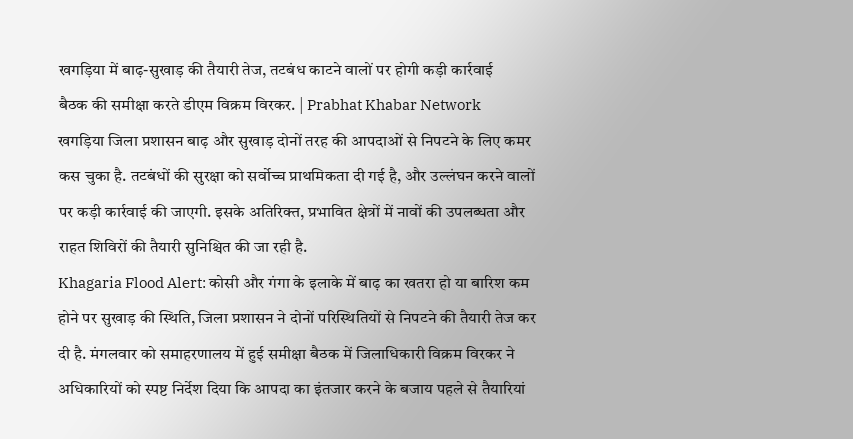खगड़िया में बाढ़-सुखाड़ की तैयारी तेज, तटबंध काटने वालों पर होगी कड़ी कार्रवाई
बैठक की समीक्षा करते डीएम विक्रम विरकर. | Prabhat Khabar Network
खगड़िया जिला प्रशासन बाढ़ और सुखाड़ दोनों तरह की आपदाओं से निपटने के लिए कमर कस चुका है. तटबंधों की सुरक्षा को सर्वोच्च प्राथमिकता दी गई है, और उल्लंघन करने वालों पर कड़ी कार्रवाई की जाएगी. इसके अतिरिक्त, प्रभावित क्षेत्रों में नावों की उपलब्धता और राहत शिविरों की तैयारी सुनिश्चित की जा रही है.
Khagaria Flood Alert: कोसी और गंगा के इलाके में बाढ़ का खतरा हो या बारिश कम होने पर सुखाड़ की स्थिति, जिला प्रशासन ने दोनों परिस्थितियों से निपटने की तैयारी तेज कर दी है. मंगलवार को समाहरणालय में हुई समीक्षा बैठक में जिलाधिकारी विक्रम विरकर ने अधिकारियों को स्पष्ट निर्देश दिया कि आपदा का इंतजार करने के बजाय पहले से तैयारियां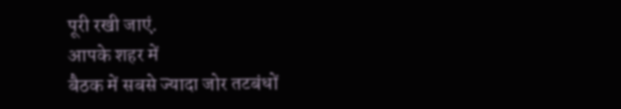पूरी रखी जाएं.
आपके शहर में
बैठक में सबसे ज्यादा जोर तटबंधों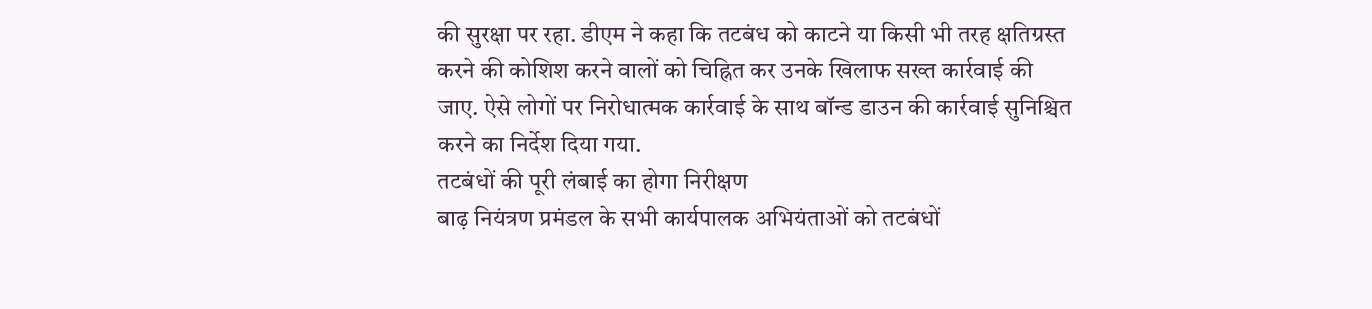की सुरक्षा पर रहा. डीएम ने कहा कि तटबंध को काटने या किसी भी तरह क्षतिग्रस्त करने की कोशिश करने वालों को चिह्नित कर उनके खिलाफ सख्त कार्रवाई की जाए. ऐसे लोगों पर निरोधात्मक कार्रवाई के साथ बॉन्ड डाउन की कार्रवाई सुनिश्चित करने का निर्देश दिया गया.
तटबंधों की पूरी लंबाई का होगा निरीक्षण
बाढ़ नियंत्रण प्रमंडल के सभी कार्यपालक अभियंताओं को तटबंधों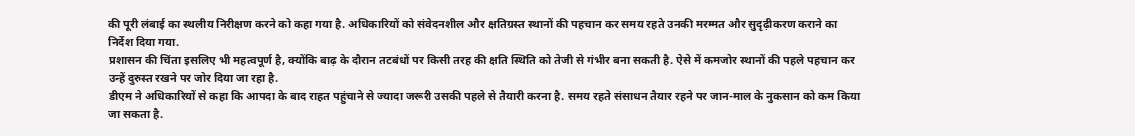की पूरी लंबाई का स्थलीय निरीक्षण करने को कहा गया है. अधिकारियों को संवेदनशील और क्षतिग्रस्त स्थानों की पहचान कर समय रहते उनकी मरम्मत और सुदृढ़ीकरण कराने का निर्देश दिया गया.
प्रशासन की चिंता इसलिए भी महत्वपूर्ण है, क्योंकि बाढ़ के दौरान तटबंधों पर किसी तरह की क्षति स्थिति को तेजी से गंभीर बना सकती है. ऐसे में कमजोर स्थानों की पहले पहचान कर उन्हें दुरुस्त रखने पर जोर दिया जा रहा है.
डीएम ने अधिकारियों से कहा कि आपदा के बाद राहत पहुंचाने से ज्यादा जरूरी उसकी पहले से तैयारी करना है. समय रहते संसाधन तैयार रहने पर जान-माल के नुकसान को कम किया जा सकता है.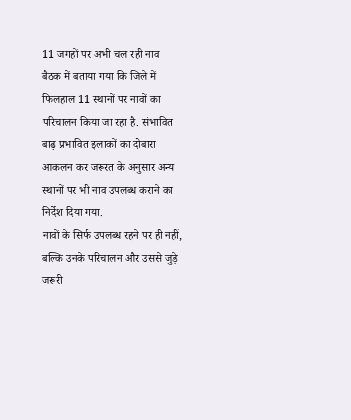11 जगहों पर अभी चल रही नाव
बैठक में बताया गया कि जिले में फिलहाल 11 स्थानों पर नावों का परिचालन किया जा रहा है. संभावित बाढ़ प्रभावित इलाकों का दोबारा आकलन कर जरूरत के अनुसार अन्य स्थानों पर भी नाव उपलब्ध कराने का निर्देश दिया गया.
नावों के सिर्फ उपलब्ध रहने पर ही नहीं, बल्कि उनके परिचालन और उससे जुड़े जरूरी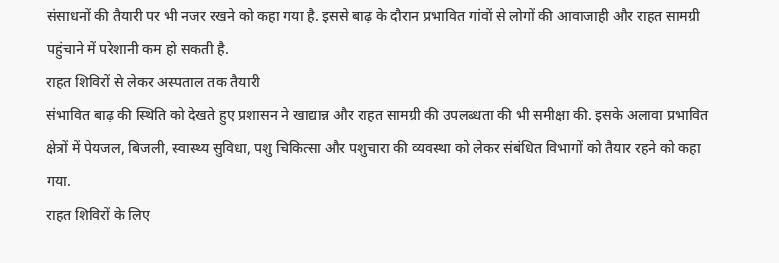संसाधनों की तैयारी पर भी नजर रखने को कहा गया है. इससे बाढ़ के दौरान प्रभावित गांवों से लोगों की आवाजाही और राहत सामग्री पहुंचाने में परेशानी कम हो सकती है.
राहत शिविरों से लेकर अस्पताल तक तैयारी
संभावित बाढ़ की स्थिति को देखते हुए प्रशासन ने खाद्यान्न और राहत सामग्री की उपलब्धता की भी समीक्षा की. इसके अलावा प्रभावित क्षेत्रों में पेयजल, बिजली, स्वास्थ्य सुविधा, पशु चिकित्सा और पशुचारा की व्यवस्था को लेकर संबंधित विभागों को तैयार रहने को कहा गया.
राहत शिविरों के लिए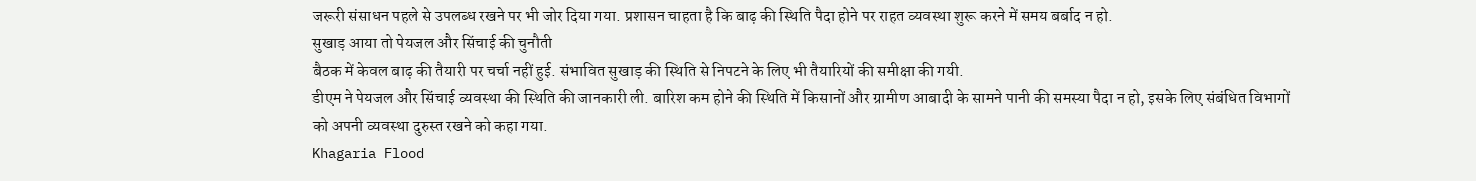जरूरी संसाधन पहले से उपलब्ध रखने पर भी जोर दिया गया. प्रशासन चाहता है कि बाढ़ की स्थिति पैदा होने पर राहत व्यवस्था शुरू करने में समय बर्बाद न हो.
सुखाड़ आया तो पेयजल और सिंचाई की चुनौती
बैठक में केवल बाढ़ की तैयारी पर चर्चा नहीं हुई. संभावित सुखाड़ की स्थिति से निपटने के लिए भी तैयारियों की समीक्षा की गयी.
डीएम ने पेयजल और सिंचाई व्यवस्था की स्थिति की जानकारी ली. बारिश कम होने की स्थिति में किसानों और ग्रामीण आबादी के सामने पानी की समस्या पैदा न हो, इसके लिए संबंधित विभागों को अपनी व्यवस्था दुरुस्त रखने को कहा गया.
Khagaria Flood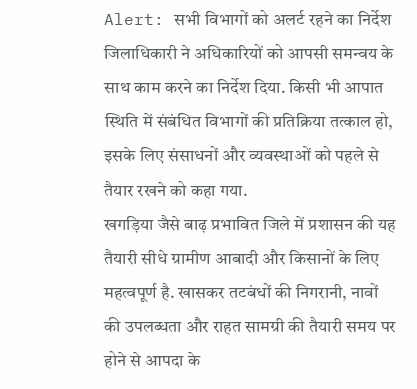Alert: सभी विभागों को अलर्ट रहने का निर्देश
जिलाधिकारी ने अधिकारियों को आपसी समन्वय के साथ काम करने का निर्देश दिया. किसी भी आपात स्थिति में संबंधित विभागों की प्रतिक्रिया तत्काल हो, इसके लिए संसाधनों और व्यवस्थाओं को पहले से तैयार रखने को कहा गया.
खगड़िया जैसे बाढ़ प्रभावित जिले में प्रशासन की यह तैयारी सीधे ग्रामीण आबादी और किसानों के लिए महत्वपूर्ण है. खासकर तटबंधों की निगरानी, नावों की उपलब्धता और राहत सामग्री की तैयारी समय पर होने से आपदा के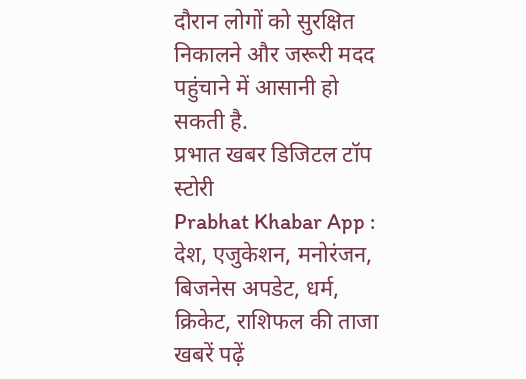दौरान लोगों को सुरक्षित निकालने और जरूरी मदद पहुंचाने में आसानी हो सकती है.
प्रभात खबर डिजिटल टॉप स्टोरी
Prabhat Khabar App :
देश, एजुकेशन, मनोरंजन, बिजनेस अपडेट, धर्म, क्रिकेट, राशिफल की ताजा खबरें पढ़ें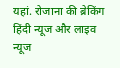यहां. रोजाना की ब्रेकिंग हिंदी न्यूज और लाइव न्यूज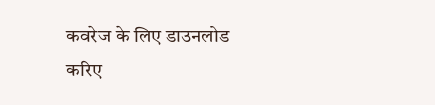कवरेज के लिए डाउनलोड करिए